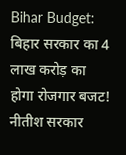Bihar Budget: बिहार सरकार का 4 लाख करोड़ का होगा रोजगार बजट! नीतीश सरकार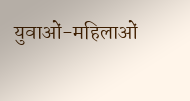युवाओं-महिलाओं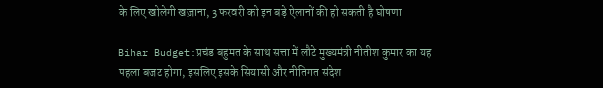के लिए खोलेगी खज़ाना, 3 फरवरी को इन बड़े ऐलानों की हो सकती है घोषणा

Bihar Budget:प्रचंड बहुमत के साथ सत्ता में लौटे मुख्यमंत्री नीतीश कुमार का यह पहला बजट होगा, इसलिए इसके सियासी और नीतिगत संदेश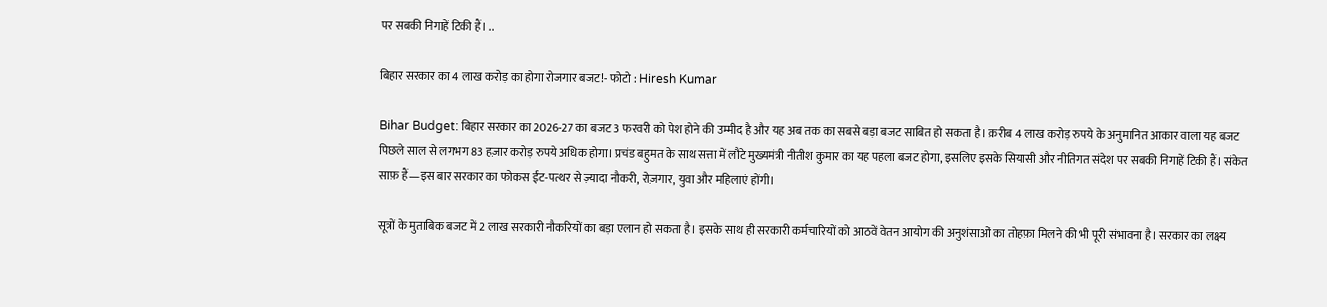पर सबकी निगाहें टिकी हैं। ..

बिहार सरकार का 4 लाख करोड़ का होगा रोजगार बजट!- फोटो : Hiresh Kumar

Bihar Budget: बिहार सरकार का 2026-27 का बजट 3 फरवरी को पेश होने की उम्मीद है और यह अब तक का सबसे बड़ा बजट साबित हो सकता है। क़रीब 4 लाख करोड़ रुपये के अनुमानित आकार वाला यह बजट पिछले साल से लगभग 83 हज़ार करोड़ रुपये अधिक होगा। प्रचंड बहुमत के साथ सत्ता में लौटे मुख्यमंत्री नीतीश कुमार का यह पहला बजट होगा, इसलिए इसके सियासी और नीतिगत संदेश पर सबकी निगाहें टिकी हैं। संकेत साफ़ हैं—इस बार सरकार का फोकस ईंट-पत्थर से ज़्यादा नौकरी, रोज़गार, युवा और महिलाएं होंगी।

सूत्रों के मुताबिक बजट में 2 लाख सरकारी नौकरियों का बड़ा एलान हो सकता है। इसके साथ ही सरकारी कर्मचारियों को आठवें वेतन आयोग की अनुशंसाओं का तोहफ़ा मिलने की भी पूरी संभावना है। सरकार का लक्ष्य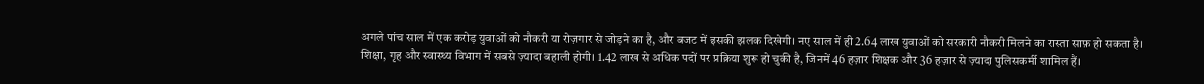अगले पांच साल में एक करोड़ युवाओं को नौकरी या रोज़गार से जोड़ने का है, और बजट में इसकी झलक दिखेगी। नए साल में ही 2.64 लाख युवाओं को सरकारी नौकरी मिलने का रास्ता साफ़ हो सकता है। शिक्षा, गृह और स्वास्थ्य विभाग में सबसे ज़्यादा बहाली होगी। 1.42 लाख से अधिक पदों पर प्रक्रिया शुरू हो चुकी है, जिनमें 46 हज़ार शिक्षक और 36 हज़ार से ज़्यादा पुलिसकर्मी शामिल हैं।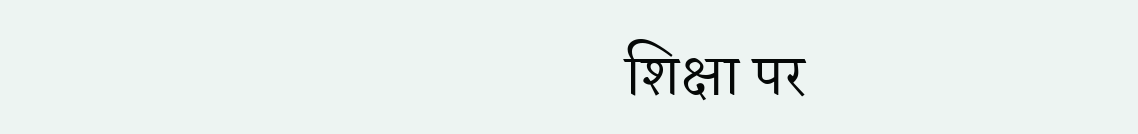शिक्षा पर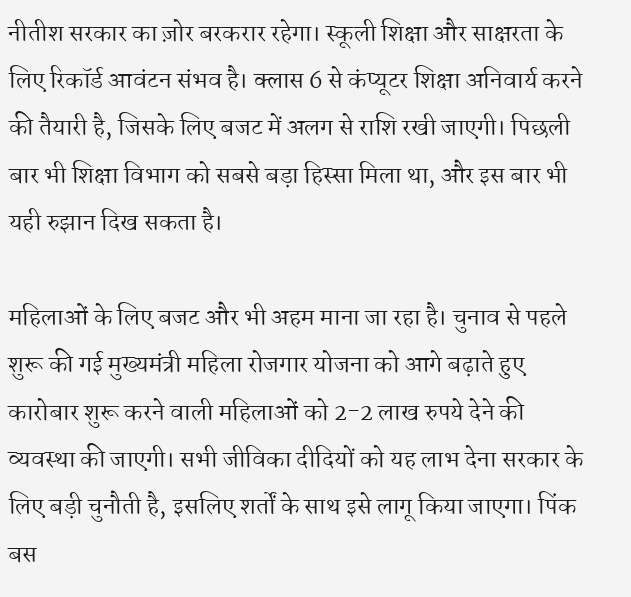नीतीश सरकार का ज़ोर बरकरार रहेगा। स्कूली शिक्षा और साक्षरता के लिए रिकॉर्ड आवंटन संभव है। क्लास 6 से कंप्यूटर शिक्षा अनिवार्य करने की तैयारी है, जिसके लिए बजट में अलग से राशि रखी जाएगी। पिछली बार भी शिक्षा विभाग को सबसे बड़ा हिस्सा मिला था, और इस बार भी यही रुझान दिख सकता है।

महिलाओं के लिए बजट और भी अहम माना जा रहा है। चुनाव से पहले शुरू की गई मुख्यमंत्री महिला रोजगार योजना को आगे बढ़ाते हुए कारोबार शुरू करने वाली महिलाओं को 2-2 लाख रुपये देने की व्यवस्था की जाएगी। सभी जीविका दीदियों को यह लाभ देना सरकार के लिए बड़ी चुनौती है, इसलिए शर्तों के साथ इसे लागू किया जाएगा। पिंक बस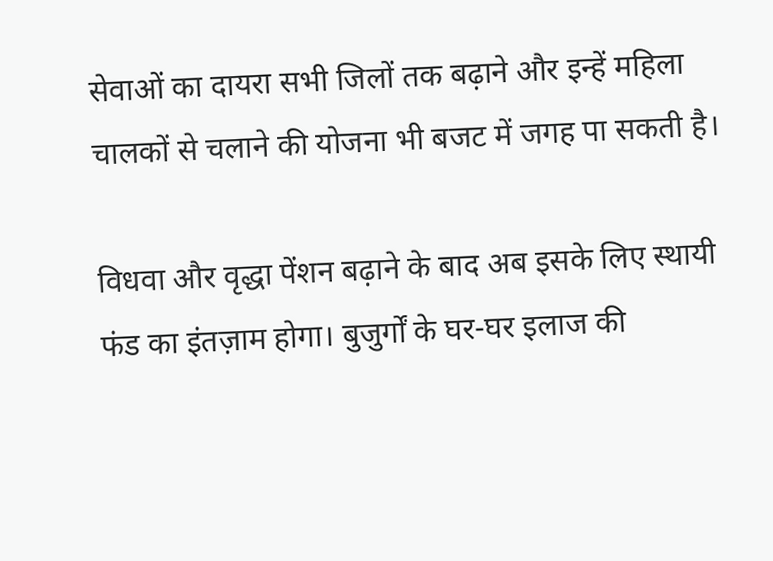सेवाओं का दायरा सभी जिलों तक बढ़ाने और इन्हें महिला चालकों से चलाने की योजना भी बजट में जगह पा सकती है।

विधवा और वृद्धा पेंशन बढ़ाने के बाद अब इसके लिए स्थायी फंड का इंतज़ाम होगा। बुजुर्गों के घर-घर इलाज की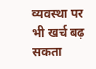व्यवस्था पर भी खर्च बढ़ सकता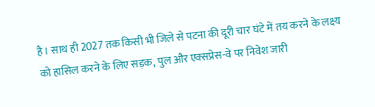है। साथ ही 2027 तक किसी भी जिले से पटना की दूरी चार घंटे में तय करने के लक्ष्य को हासिल करने के लिए सड़क, पुल और एक्सप्रेस-वे पर निवेश जारी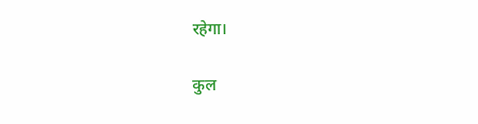रहेगा।

कुल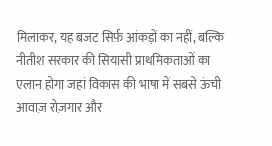मिलाकर, यह बजट सिर्फ़ आंकड़ों का नहीं, बल्कि नीतीश सरकार की सियासी प्राथमिकताओं का एलान होगा जहां विकास की भाषा में सबसे ऊंची आवाज़ रोज़गार और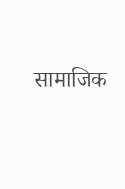सामाजिक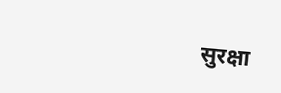सुरक्षा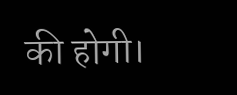की होगी।